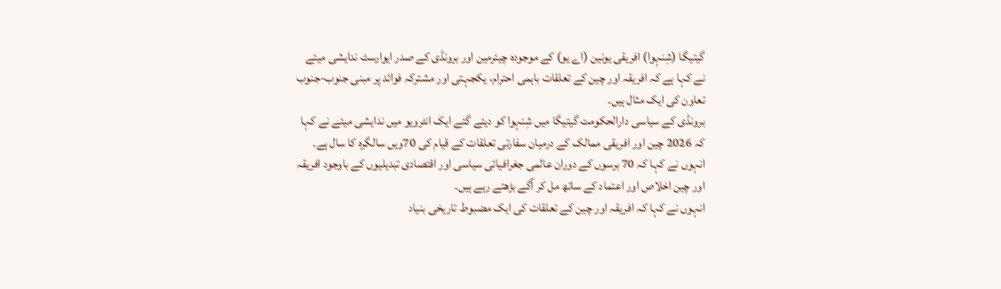گیتیگا (شِنہوا) افریقی یونین (اے یو) کے موجودہ چیئرمین اور برونڈی کے صدر ایوارسٹ ندایشی میئے نے کہا ہے کہ افریقہ اور چین کے تعلقات باہمی احترام، یکجہتی اور مشترکہ فوائد پر مبنی جنوب-جنوب تعاون کی ایک مثال ہیں۔
برونڈی کے سیاسی دارالحکومت گیتیگا میں شِنہوا کو دیئے گئے ایک انٹرویو میں ندایشی میئے نے کہا کہ 2026 چین اور افریقی ممالک کے درمیان سفارتی تعلقات کے قیام کی 70ویں سالگرہ کا سال ہے۔ انہوں نے کہا کہ 70 برسوں کے دوران عالمی جغرافیائی سیاسی اور اقتصادی تبدیلیوں کے باوجود افریقہ اور چین اخلاص اور اعتماد کے ساتھ مل کر آگے بڑھتے رہے ہیں۔
انہوں نے کہا کہ افریقہ اور چین کے تعلقات کی ایک مضبوط تاریخی بنیاد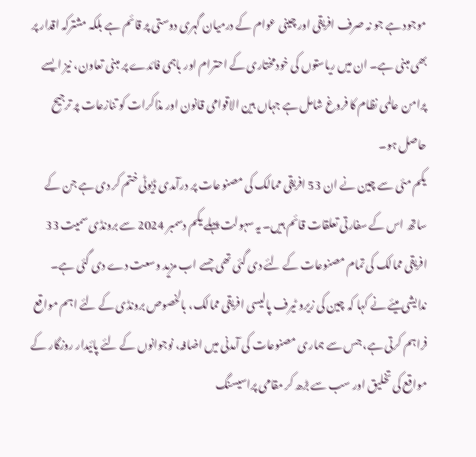موجود ہے جو نہ صرف افریقی اور چینی عوام کے درمیان گہری دوستی پر قائم ہے بلکہ مشترکہ اقدار پر بھی مبنی ہے۔ ان میں ریاستوں کی خودمختاری کے احترام اور باہمی فائدے پر مبنی تعاون، نیز ایسے پرامن عالمی نظام کا فروغ شامل ہے جہاں بین الاقوامی قانون اور مذاکرات کو تنازعات پر ترجیح حاصل ہو۔
یکم مئی سے چین نے ان 53 افریقی ممالک کی مصنوعات پر درآمدی ڈیوٹی ختم کر دی ہے جن کے ساتھ اس کے سفارتی تعلقات قائم ہیں۔ یہ سہولت پہلے یکم دسمبر 2024 سے برونڈی سمیت 33 افریقی ممالک کی تمام مصنوعات کے لئے دی گئی تھی جسے اب مزید وسعت دے دی گئی ہے۔
ندایشی میئے نے کہا کہ چین کی زیرو ٹیرف پالیسی افریقی ممالک، بالخصوص برونڈی کے لئے اہم مواقع فراہم کرتی ہے، جس سے ہماری مصنوعات کی آمدنی میں اضافہ، نوجوانوں کے لئے پائیدار روزگار کے مواقع کی تخلیق اور سب سے بڑھ کر مقامی پراسیسنگ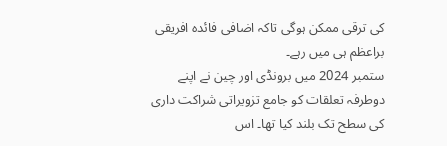کی ترقی ممکن ہوگی تاکہ اضافی فائدہ افریقی براعظم ہی میں رہے۔
ستمبر 2024 میں برونڈی اور چین نے اپنے دوطرفہ تعلقات کو جامع تزویراتی شراکت داری کی سطح تک بلند کیا تھا۔ اس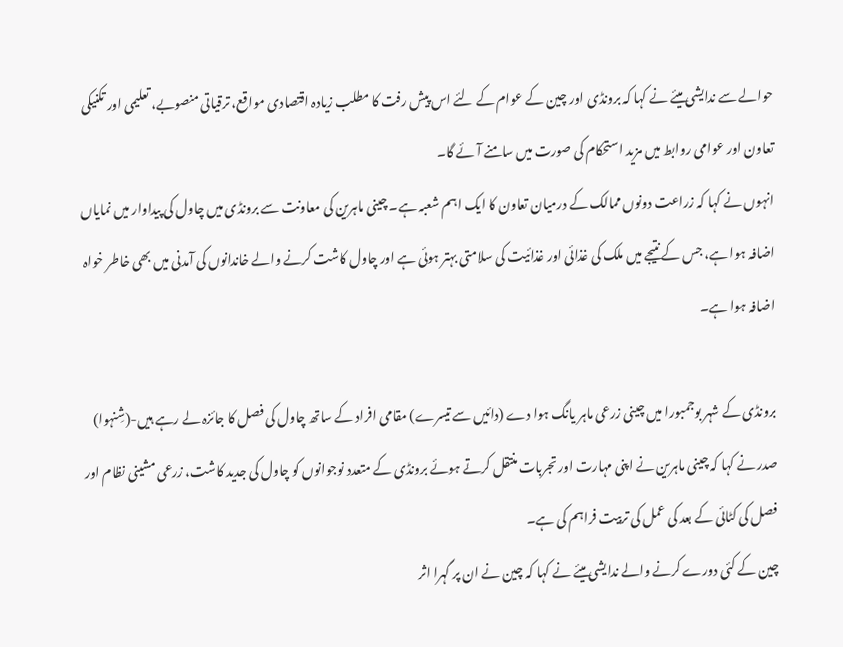حوالے سے ندایشی میئے نے کہا کہ برونڈی اور چین کے عوام کے لئے اس پیش رفت کا مطلب زیادہ اقتصادی مواقع، ترقیاتی منصوبے، تعلیمی اور تکنیکی تعاون اور عوامی روابط میں مزید استحکام کی صورت میں سامنے آئے گا۔
انہوں نے کہا کہ زراعت دونوں ممالک کے درمیان تعاون کا ایک اہم شعبہ ہے۔ چینی ماہرین کی معاونت سے برونڈی میں چاول کی پیداوار میں نمایاں اضافہ ہوا ہے، جس کے نتیجے میں ملک کی غذائی اور غذائیت کی سلامتی بہتر ہوئی ہے اور چاول کاشت کرنے والے خاندانوں کی آمدنی میں بھی خاطر خواہ اضافہ ہوا ہے۔

برونڈی کے شہر بوجمبورا میں چینی زرعی ماہر یانگ ہوا دے (دائیں سے تیسرے) مقامی افراد کے ساتھ چاول کی فصل کا جائزہ لے رہے ہیں-(شِنہوا)
صدر نے کہا کہ چینی ماہرین نے اپنی مہارت اور تجربات منتقل کرتے ہوئے برونڈی کے متعدد نوجوانوں کو چاول کی جدید کاشت، زرعی مشینی نظام اور فصل کی کٹائی کے بعد کی عمل کی تربیت فراہم کی ہے۔
چین کے کئی دورے کرنے والے ندایشی میئے نے کہا کہ چین نے ان پر گہرا اثر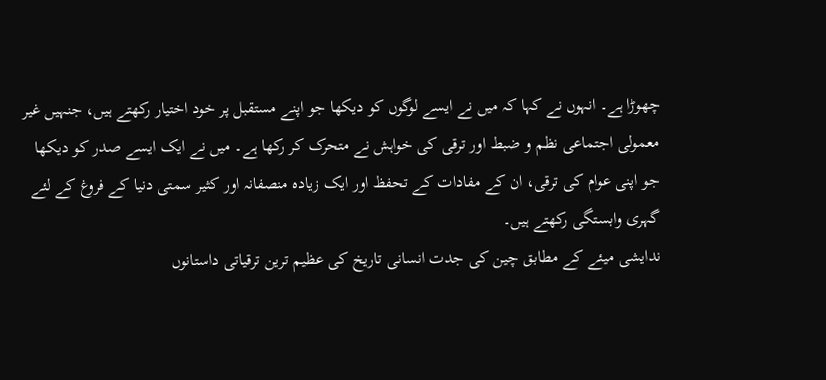چھوڑا ہے۔ انہوں نے کہا کہ میں نے ایسے لوگوں کو دیکھا جو اپنے مستقبل پر خود اختیار رکھتے ہیں، جنہیں غیر معمولی اجتماعی نظم و ضبط اور ترقی کی خواہش نے متحرک کر رکھا ہے۔ میں نے ایک ایسے صدر کو دیکھا جو اپنی عوام کی ترقی، ان کے مفادات کے تحفظ اور ایک زیادہ منصفانہ اور کثیر سمتی دنیا کے فروغ کے لئے گہری وابستگی رکھتے ہیں۔
ندایشی میئے کے مطابق چین کی جدت انسانی تاریخ کی عظیم ترین ترقیاتی داستانوں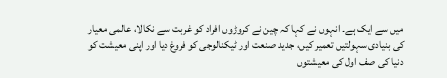میں سے ایک ہے۔ انہوں نے کہا کہ چین نے کروڑوں افراد کو غربت سے نکالا، عالمی معیار کی بنیادی سہولتیں تعمیر کیں، جدید صنعت اور ٹیکنالوجی کو فروغ دیا اور اپنی معیشت کو دنیا کی صف اول کی معیشتوں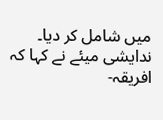میں شامل کر دیا۔
ندایشی میئے نے کہا کہ افریقہ-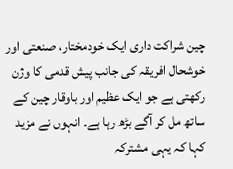چین شراکت داری ایک خودمختار، صنعتی اور خوشحال افریقہ کی جانب پیش قدمی کا وژن رکھتی ہے جو ایک عظیم اور باوقار چین کے ساتھ مل کر آگے بڑھ رہا ہے۔ انہوں نے مزید کہا کہ یہی مشترکہ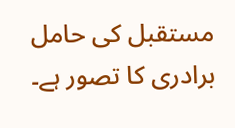مستقبل کی حامل برادری کا تصور ہے۔